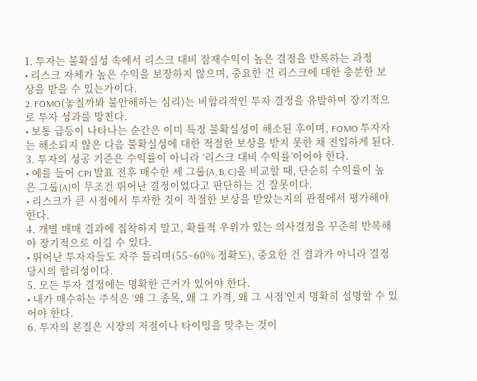1. 투자는 불확실성 속에서 리스크 대비 잠재수익이 높은 결정을 반복하는 과정
• 리스크 자체가 높은 수익을 보장하지 않으며, 중요한 건 리스크에 대한 충분한 보상을 받을 수 있는가이다.
2. FOMO(놓칠까봐 불안해하는 심리)는 비합리적인 투자 결정을 유발하여 장기적으로 투자 성과를 망친다.
• 보통 급등이 나타나는 순간은 이미 특정 불확실성이 해소된 후이며, FOMO 투자자는 해소되지 않은 다음 불확실성에 대한 적절한 보상을 받지 못한 채 진입하게 된다.
3. 투자의 성공 기준은 수익률이 아니라 ‘리스크 대비 수익률’이어야 한다.
• 예를 들어 CPI 발표 전후 매수한 세 그룹(A, B, C)을 비교할 때, 단순히 수익률이 높은 그룹(A)이 무조건 뛰어난 결정이었다고 판단하는 건 잘못이다.
• 리스크가 큰 시점에서 투자한 것이 적절한 보상을 받았는지의 관점에서 평가해야 한다.
4. 개별 매매 결과에 집착하지 말고, 확률적 우위가 있는 의사결정을 꾸준히 반복해야 장기적으로 이길 수 있다.
• 뛰어난 투자자들도 자주 틀리며(55~60% 정확도), 중요한 건 결과가 아니라 결정 당시의 합리성이다.
5. 모든 투자 결정에는 명확한 근거가 있어야 한다.
• 내가 매수하는 주식은 ‘왜 그 종목, 왜 그 가격, 왜 그 시점’인지 명확히 설명할 수 있어야 한다.
6. 투자의 본질은 시장의 저점이나 타이밍을 맞추는 것이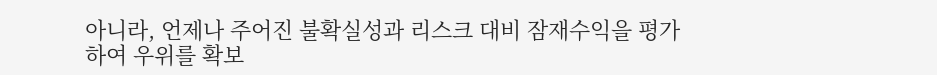아니라, 언제나 주어진 불확실성과 리스크 대비 잠재수익을 평가하여 우위를 확보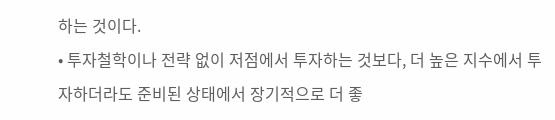하는 것이다.
• 투자철학이나 전략 없이 저점에서 투자하는 것보다, 더 높은 지수에서 투자하더라도 준비된 상태에서 장기적으로 더 좋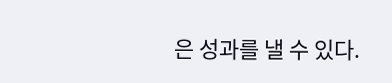은 성과를 낼 수 있다.